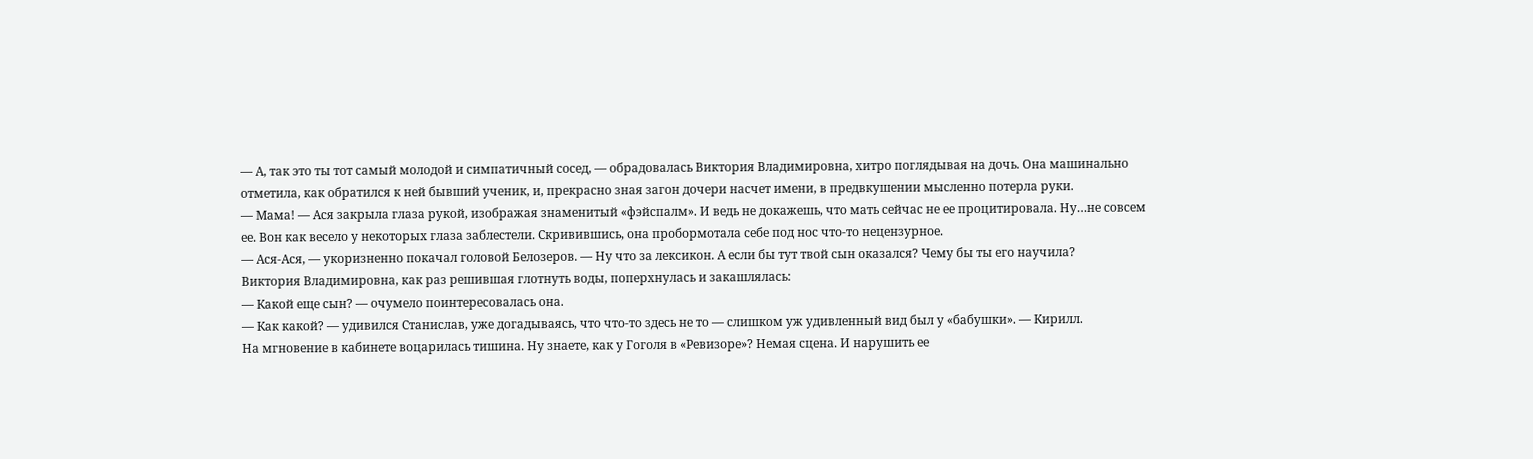— А, так это ты тот самый молодой и симпатичный сосед, — обрадовалась Виктория Владимировна, хитро поглядывая на дочь. Она машинально отметила, как обратился к ней бывший ученик, и, прекрасно зная загон дочери насчет имени, в предвкушении мысленно потерла руки.
— Мама! — Ася закрыла глаза рукой, изображая знаменитый «фэйспалм». И ведь не докажешь, что мать сейчас не ее процитировала. Ну…не совсем ее. Вон как весело у некоторых глаза заблестели. Скривившись, она пробормотала себе под нос что-то нецензурное.
— Ася-Ася, — укоризненно покачал головой Белозеров. — Ну что за лексикон. А если бы тут твой сын оказался? Чему бы ты его научила?
Виктория Владимировна, как раз решившая глотнуть воды, поперхнулась и закашлялась:
— Какой еще сын? — очумело поинтересовалась она.
— Как какой? — удивился Станислав, уже догадываясь, что что-то здесь не то — слишком уж удивленный вид был у «бабушки». — Кирилл.
На мгновение в кабинете воцарилась тишина. Ну знаете, как у Гоголя в «Ревизоре»? Немая сцена. И нарушить ее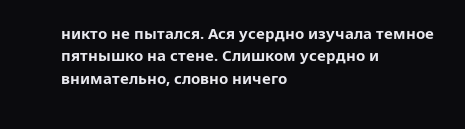никто не пытался. Ася усердно изучала темное пятнышко на стене. Слишком усердно и внимательно, словно ничего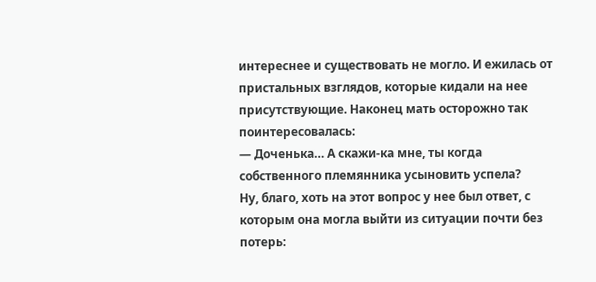интереснее и существовать не могло. И ежилась от пристальных взглядов, которые кидали на нее присутствующие. Наконец мать осторожно так поинтересовалась:
— Доченька… А скажи-ка мне, ты когда собственного племянника усыновить успела?
Ну, благо, хоть на этот вопрос у нее был ответ, с которым она могла выйти из ситуации почти без потерь: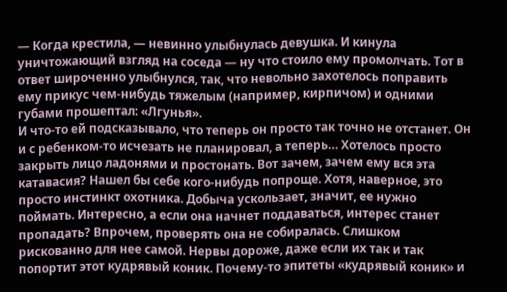— Когда крестила, — невинно улыбнулась девушка. И кинула уничтожающий взгляд на соседа — ну что стоило ему промолчать. Тот в ответ широченно улыбнулся, так, что невольно захотелось поправить ему прикус чем-нибудь тяжелым (например, кирпичом) и одними губами прошептал: «Лгунья».
И что-то ей подсказывало, что теперь он просто так точно не отстанет. Он и с ребенком-то исчезать не планировал, а теперь… Хотелось просто закрыть лицо ладонями и простонать. Вот зачем, зачем ему вся эта катавасия? Нашел бы себе кого-нибудь попроще. Хотя, наверное, это просто инстинкт охотника. Добыча ускользает, значит, ее нужно поймать. Интересно, а если она начнет поддаваться, интерес станет пропадать? Впрочем, проверять она не собиралась. Слишком рискованно для нее самой. Нервы дороже, даже если их так и так попортит этот кудрявый коник. Почему-то эпитеты «кудрявый коник» и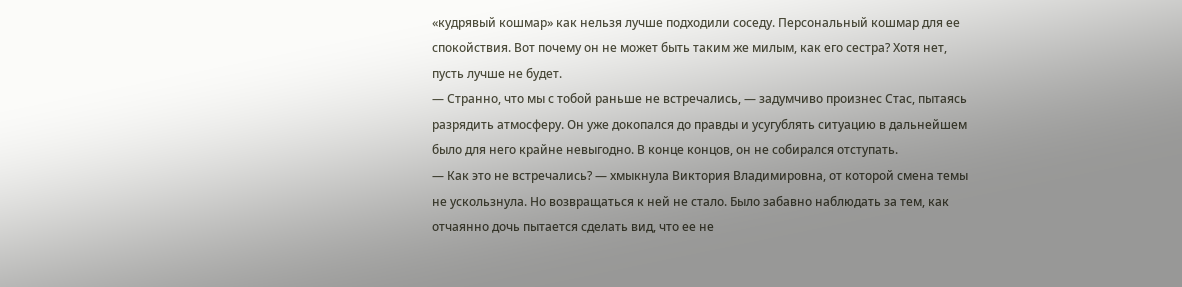«кудрявый кошмар» как нельзя лучше подходили соседу. Персональный кошмар для ее спокойствия. Вот почему он не может быть таким же милым, как его сестра? Хотя нет, пусть лучше не будет.
— Странно, что мы с тобой раньше не встречались, — задумчиво произнес Стас, пытаясь разрядить атмосферу. Он уже докопался до правды и усугублять ситуацию в дальнейшем было для него крайне невыгодно. В конце концов, он не собирался отступать.
— Как это не встречались? — хмыкнула Виктория Владимировна, от которой смена темы не ускользнула. Но возвращаться к ней не стало. Было забавно наблюдать за тем, как отчаянно дочь пытается сделать вид, что ее не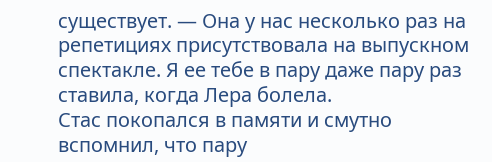существует. — Она у нас несколько раз на репетициях присутствовала на выпускном спектакле. Я ее тебе в пару даже пару раз ставила, когда Лера болела.
Стас покопался в памяти и смутно вспомнил, что пару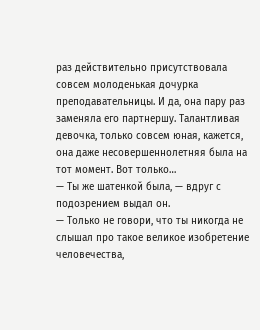раз действительно присутствовала совсем молоденькая дочурка преподавательницы. И да, она пару раз заменяла его партнершу. Талантливая девочка, только совсем юная, кажется, она даже несовершеннолетняя была на тот момент. Вот только…
— Ты же шатенкой была, — вдруг с подозрением выдал он.
— Только не говори, что ты никогда не слышал про такое великое изобретение человечества,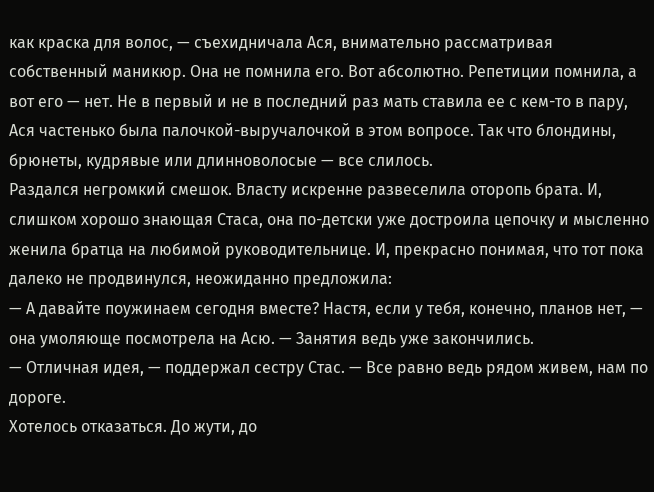как краска для волос, — съехидничала Ася, внимательно рассматривая собственный маникюр. Она не помнила его. Вот абсолютно. Репетиции помнила, а вот его — нет. Не в первый и не в последний раз мать ставила ее с кем-то в пару, Ася частенько была палочкой-выручалочкой в этом вопросе. Так что блондины, брюнеты, кудрявые или длинноволосые — все слилось.
Раздался негромкий смешок. Власту искренне развеселила оторопь брата. И, слишком хорошо знающая Стаса, она по-детски уже достроила цепочку и мысленно женила братца на любимой руководительнице. И, прекрасно понимая, что тот пока далеко не продвинулся, неожиданно предложила:
— А давайте поужинаем сегодня вместе? Настя, если у тебя, конечно, планов нет, — она умоляюще посмотрела на Асю. — Занятия ведь уже закончились.
— Отличная идея, — поддержал сестру Стас. — Все равно ведь рядом живем, нам по дороге.
Хотелось отказаться. До жути, до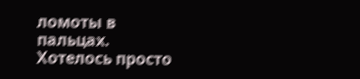ломоты в пальцах. Хотелось просто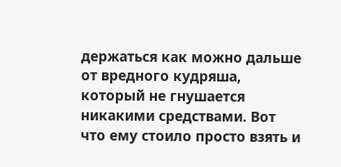держаться как можно дальше от вредного кудряша, который не гнушается никакими средствами. Вот что ему стоило просто взять и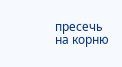пресечь на корню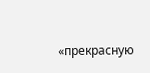«прекрасную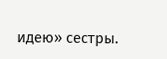идею» сестры.